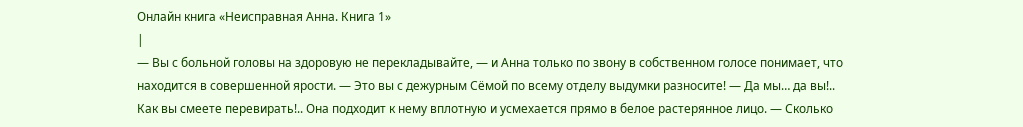Онлайн книга «Неисправная Анна. Книга 1»
|
— Вы с больной головы на здоровую не перекладывайте, — и Анна только по звону в собственном голосе понимает, что находится в совершенной ярости. — Это вы с дежурным Сёмой по всему отделу выдумки разносите! — Да мы… да вы!.. Как вы смеете перевирать!.. Она подходит к нему вплотную и усмехается прямо в белое растерянное лицо. — Сколько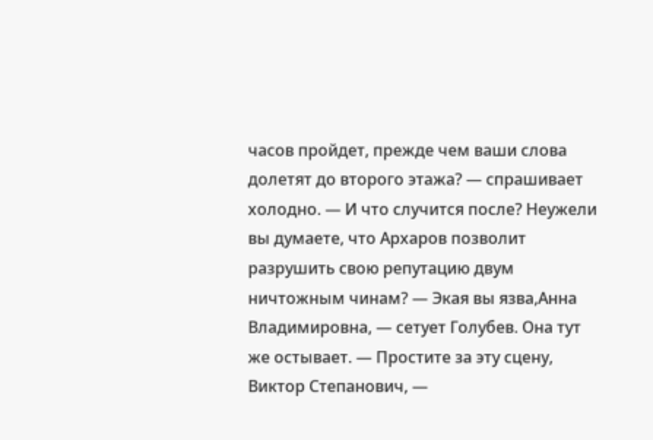часов пройдет, прежде чем ваши слова долетят до второго этажа? — спрашивает холодно. — И что случится после? Неужели вы думаете, что Архаров позволит разрушить свою репутацию двум ничтожным чинам? — Экая вы язва,Анна Владимировна, — сетует Голубев. Она тут же остывает. — Простите за эту сцену, Виктор Степанович, —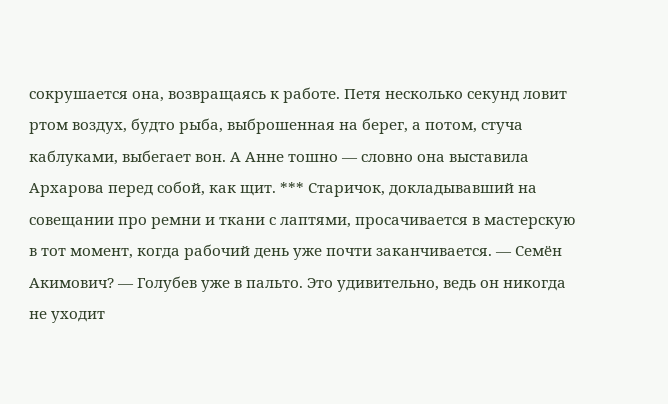сокрушается она, возвращаясь к работе. Петя несколько секунд ловит ртом воздух, будто рыба, выброшенная на берег, а потом, стуча каблуками, выбегает вон. А Анне тошно — словно она выставила Архарова перед собой, как щит. *** Старичок, докладывавший на совещании про ремни и ткани с лаптями, просачивается в мастерскую в тот момент, когда рабочий день уже почти заканчивается. — Семён Акимович? — Голубев уже в пальто. Это удивительно, ведь он никогда не уходит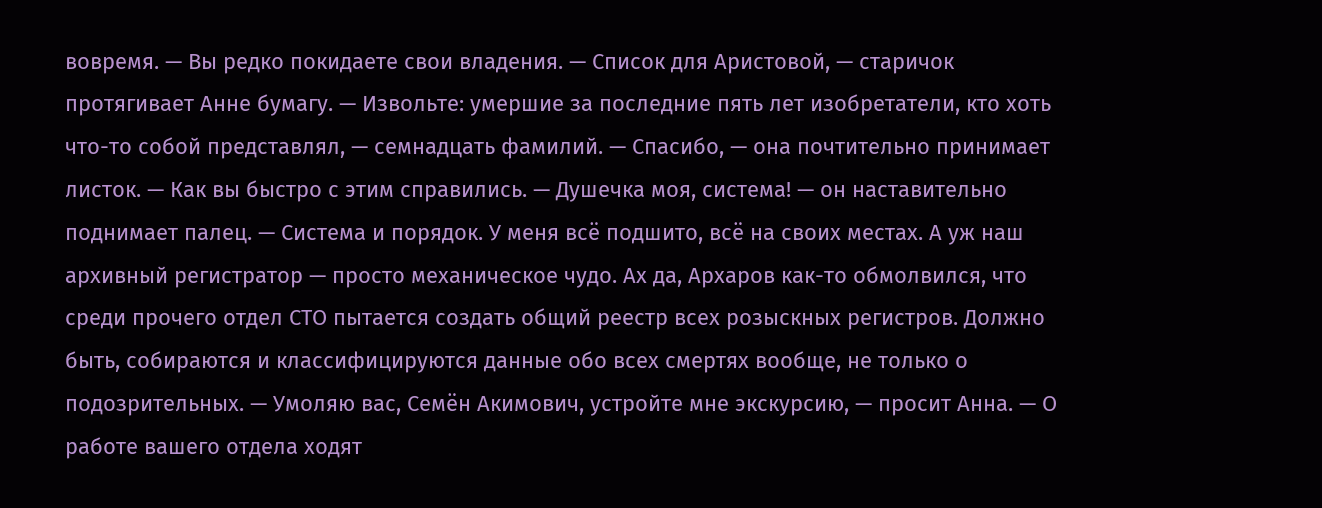вовремя. — Вы редко покидаете свои владения. — Список для Аристовой, — старичок протягивает Анне бумагу. — Извольте: умершие за последние пять лет изобретатели, кто хоть что-то собой представлял, — семнадцать фамилий. — Спасибо, — она почтительно принимает листок. — Как вы быстро с этим справились. — Душечка моя, система! — он наставительно поднимает палец. — Система и порядок. У меня всё подшито, всё на своих местах. А уж наш архивный регистратор — просто механическое чудо. Ах да, Архаров как-то обмолвился, что среди прочего отдел СТО пытается создать общий реестр всех розыскных регистров. Должно быть, собираются и классифицируются данные обо всех смертях вообще, не только о подозрительных. — Умоляю вас, Семён Акимович, устройте мне экскурсию, — просит Анна. — О работе вашего отдела ходят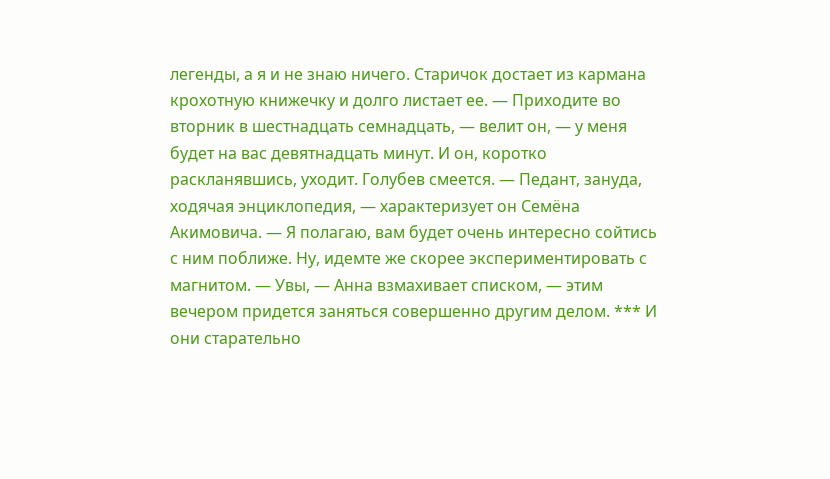легенды, а я и не знаю ничего. Старичок достает из кармана крохотную книжечку и долго листает ее. — Приходите во вторник в шестнадцать семнадцать, — велит он, — у меня будет на вас девятнадцать минут. И он, коротко раскланявшись, уходит. Голубев смеется. — Педант, зануда, ходячая энциклопедия, — характеризует он Семёна Акимовича. — Я полагаю, вам будет очень интересно сойтись с ним поближе. Ну, идемте же скорее экспериментировать с магнитом. — Увы, — Анна взмахивает списком, — этим вечером придется заняться совершенно другим делом. *** И они старательно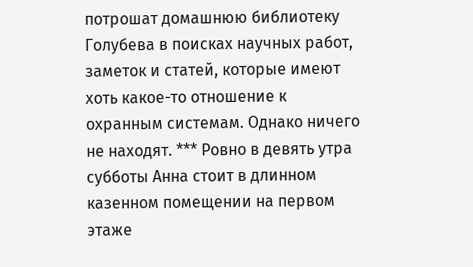потрошат домашнюю библиотеку Голубева в поисках научных работ, заметок и статей, которые имеют хоть какое-то отношение к охранным системам. Однако ничего не находят. *** Ровно в девять утра субботы Анна стоит в длинном казенном помещении на первом этаже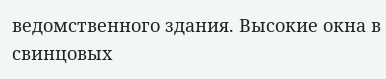ведомственного здания. Высокие окна в свинцовых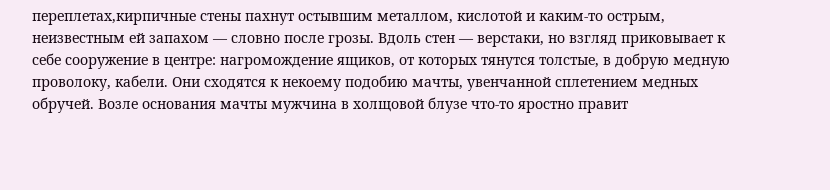переплетах,кирпичные стены пахнут остывшим металлом, кислотой и каким-то острым, неизвестным ей запахом — словно после грозы. Вдоль стен — верстаки, но взгляд приковывает к себе сооружение в центре: нагромождение ящиков, от которых тянутся толстые, в добрую медную проволоку, кабели. Они сходятся к некоему подобию мачты, увенчанной сплетением медных обручей. Возле основания мачты мужчина в холщовой блузе что-то яростно правит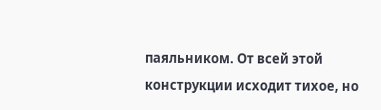паяльником. От всей этой конструкции исходит тихое, но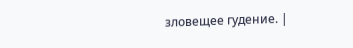зловещее гудение. |